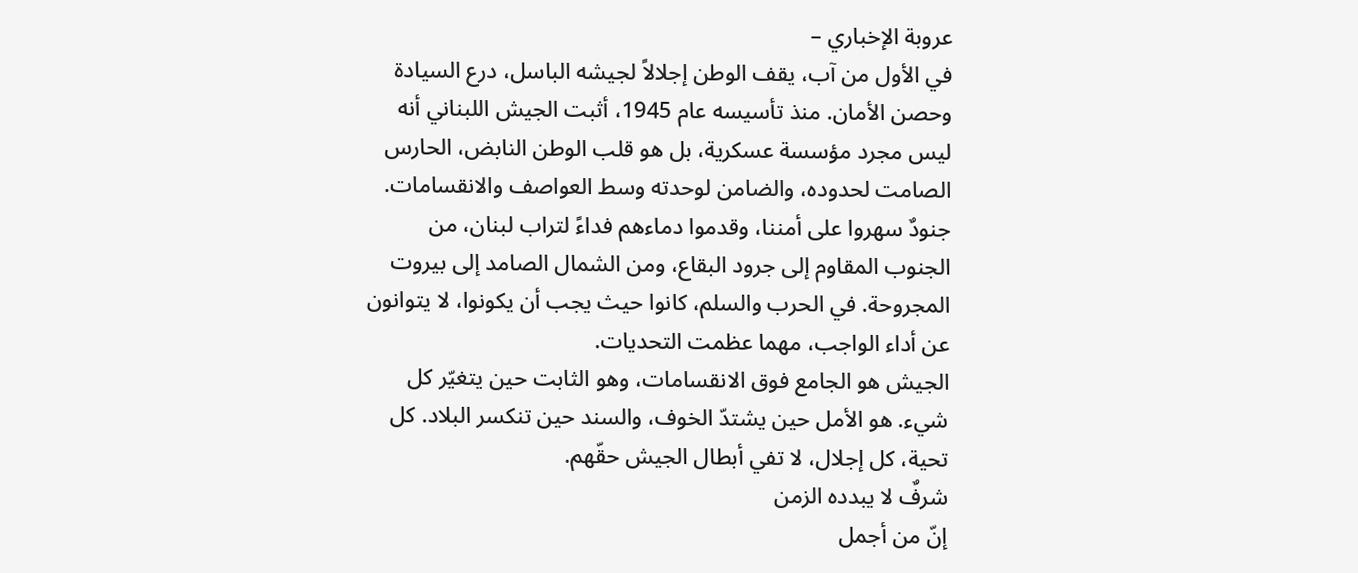عروبة الإخباري –
في الأول من آب، يقف الوطن إجلالاً لجيشه الباسل، درع السيادة وحصن الأمان. منذ تأسيسه عام 1945، أثبت الجيش اللبناني أنه ليس مجرد مؤسسة عسكرية، بل هو قلب الوطن النابض، الحارس الصامت لحدوده، والضامن لوحدته وسط العواصف والانقسامات.
جنودٌ سهروا على أمننا، وقدموا دماءهم فداءً لتراب لبنان، من الجنوب المقاوم إلى جرود البقاع، ومن الشمال الصامد إلى بيروت المجروحة. في الحرب والسلم، كانوا حيث يجب أن يكونوا، لا يتوانون عن أداء الواجب، مهما عظمت التحديات.
الجيش هو الجامع فوق الانقسامات، وهو الثابت حين يتغيّر كل شيء. هو الأمل حين يشتدّ الخوف، والسند حين تنكسر البلاد. كل تحية، كل إجلال، لا تفي أبطال الجيش حقّهم.
شرفٌ لا يبدده الزمن
إنّ من أجمل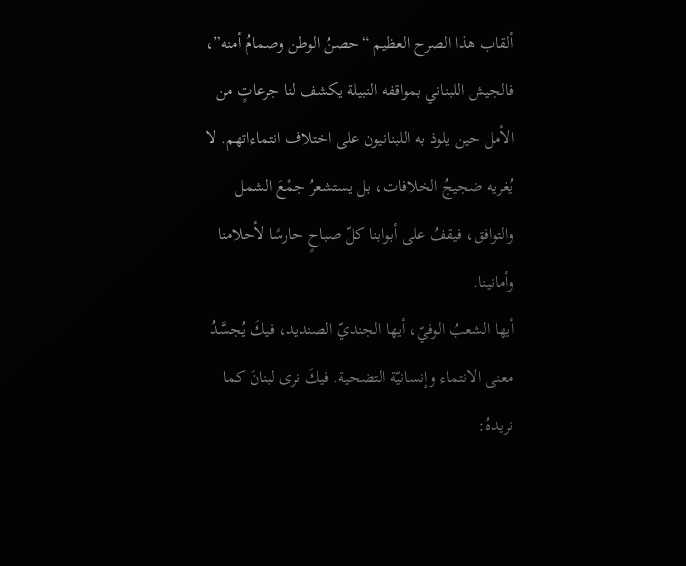ألقاب هذا الصرح العظيم “حصنُ الوطن وصمامُ أمنه”، فالجيش اللبناني بمواقفه النبيلة يكشف لنا جرعاتٍ من الأمل حين يلوذ به اللبنانيون على اختلاف انتماءاتهم. لا يُغريه ضجيجُ الخلافات، بل يستشعرُ جمْعَ الشمل والتوافق، فيقفُ على أبوابنا كلّ صباحٍ حارسًا لأحلامنا وأمانينا.
أيها الشعبُ الوفيّ، أيها الجنديّ الصنديد، فيكَ يُجسَّدُ معنى الانتماء وإنسانيّة التضحية. فيكَ نرى لبنانَ كما نريدهُ: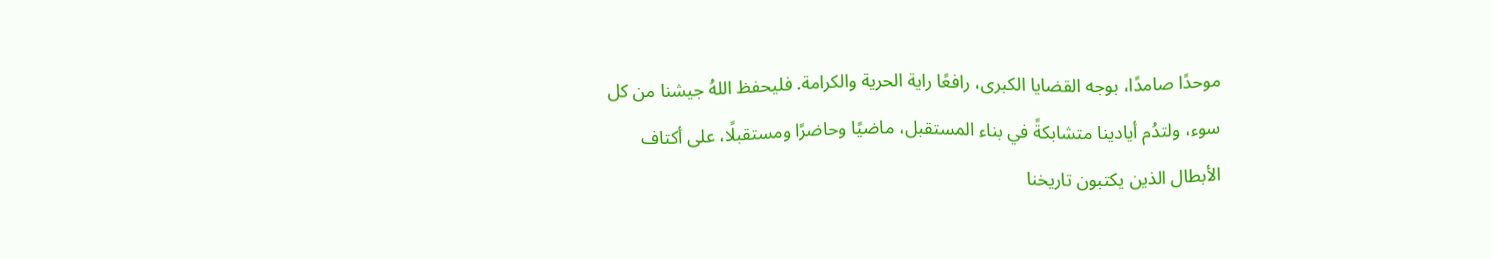موحدًا صامدًا، بوجه القضايا الكبرى، رافعًا راية الحرية والكرامة. فليحفظ اللهُ جيشنا من كل سوء، ولتدُم أيادينا متشابكةً في بناء المستقبل، ماضيًا وحاضرًا ومستقبلًا، على أكتاف الأبطال الذين يكتبون تاريخنا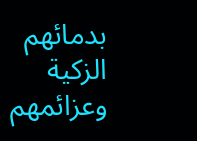بدمائهم الزكية وعزائمهم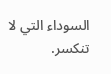السوداء التي لا تنكسر.